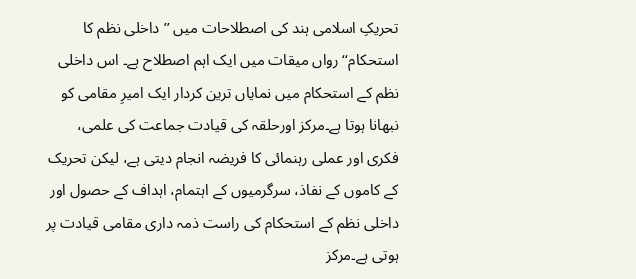تحریکِ اسلامی ہند کی اصطلاحات میں ’’داخلی نظم کا استحکام‘‘ رواں میقات میں ایک اہم اصطلاح ہے۔ اس داخلی نظم کے استحکام میں نمایاں ترین کردار ایک امیرِ مقامی کو نبھانا ہوتا ہے۔مرکز اورحلقہ کی قیادت جماعت کی علمی، فکری اور عملی رہنمائی کا فریضہ انجام دیتی ہے، لیکن تحریک کے کاموں کے نفاذ، سرگرمیوں کے اہتمام، اہداف کے حصول اور داخلی نظم کے استحکام کی راست ذمہ داری مقامی قیادت پر ہوتی ہے۔مرکز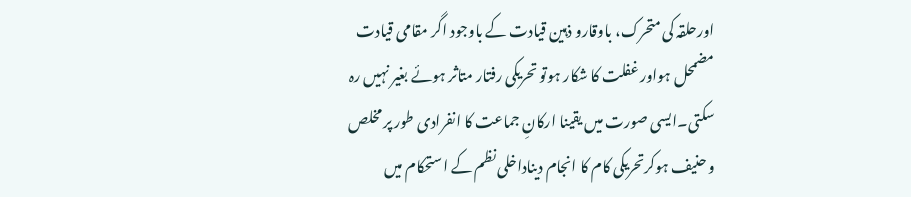اورحلقہ کی متحرک، باوقارو ذہین قیادت کے باوجود اگر مقامی قیادت مضمحل ہواور غفلت کا شکار ہوتو تحریکی رفتار متاثر ہوئے بغیر نہیں رہ سکتی۔ایسی صورت میں یقینا ارکانِ جماعت کا انفرادی طور پر مخلص و حنیف ہوکرتحریکی کام کا انجام دیناداخلی نظم کے استحکام میں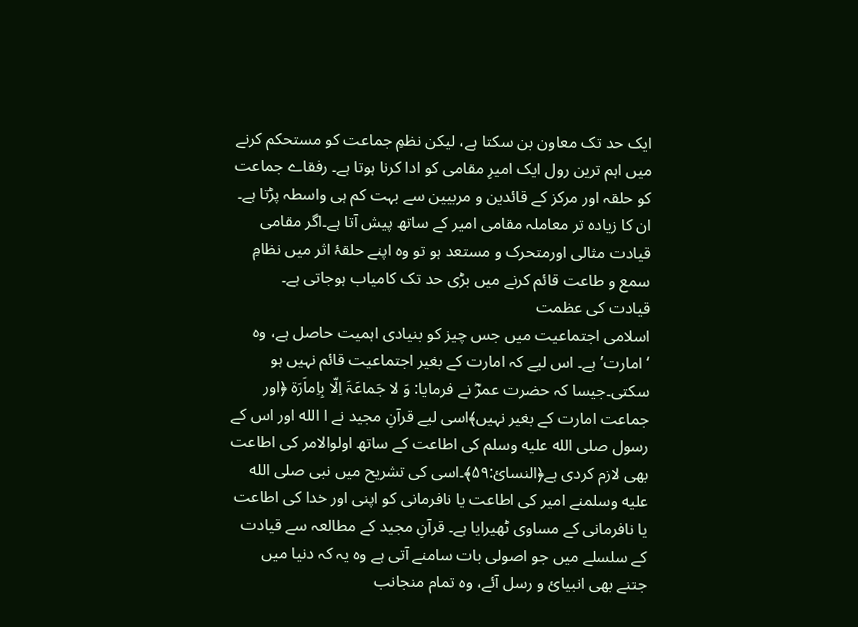ایک حد تک معاون بن سکتا ہے، لیکن نظمِ جماعت کو مستحکم کرنے میں اہم ترین رول ایک امیرِ مقامی کو ادا کرنا ہوتا ہے۔ رفقاے جماعت کو حلقہ اور مرکز کے قائدین و مربیین سے بہت کم ہی واسطہ پڑتا ہے۔ ان کا زیادہ تر معاملہ مقامی امیر کے ساتھ پیش آتا ہے۔اگر مقامی قیادت مثالی اورمتحرک و مستعد ہو تو وہ اپنے حلقۂ اثر میں نظامِ سمع و طاعت قائم کرنے میں بڑی حد تک کامیاب ہوجاتی ہے۔
قیادت کی عظمت
اسلامی اجتماعیت میں جس چیز کو بنیادی اہمیت حاصل ہے، وہ ‘امارت’ہے۔ اس لیے کہ امارت کے بغیر اجتماعیت قائم نہیں ہو سکتی۔جیسا کہ حضرت عمرؓ نے فرمایا: وَ لا جَماعَۃَ اِلّا بِاِماَرَۃ ﴿اور جماعت امارت کے بغیر نہیں﴾اسی لیے قرآنِ مجید نے ا الله اور اس کے رسول صلى الله عليه وسلم کی اطاعت کے ساتھ اولوالامر کی اطاعت بھی لازم کردی ہے﴿النسائ:۵۹﴾۔اسی کی تشریح میں نبی صلى الله عليه وسلمنے امیر کی اطاعت یا نافرمانی کو اپنی اور خدا کی اطاعت یا نافرمانی کے مساوی ٹھیرایا ہے۔ قرآنِ مجید کے مطالعہ سے قیادت کے سلسلے میں جو اصولی بات سامنے آتی ہے وہ یہ کہ دنیا میں جتنے بھی انبیائ و رسل آئے، وہ تمام منجانب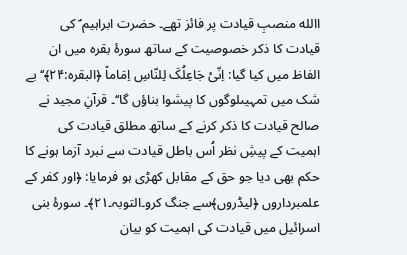االله منصبِ قیادت پر فائز تھے۔ حضرت ابراہیم ؑ کی قیادت کا ذکر خصوصیت کے ساتھ سورۂ بقرہ میں ان الفاظ میں کیا گیا: اِنّیْ جَاعِلُکَ لِلنّاسِ اِمَاماً ﴿البقرہ:۲۴﴾‘‘بے شک میں تمہیںلوگوں کا پیشوا بناؤں گا‘‘۔ قرآنِ مجید نے صالح قیادت کا ذکر کرنے کے ساتھ مطلق قیادت کی اہمیت کے پیشِ نظر اُس باطل قیادت سے نبرد آزما ہونے کا حکم بھی دیا جو حق کے مقابل کھڑی ہو فرمایا: ﴿اور کفر کے علمبرداروں ﴿لیڈروں﴾سے جنگ کرو۔التوبہ۔۲۱﴾۔ سورۂ بنی اسرائیل میں قیادت کی اہمیت کو بیان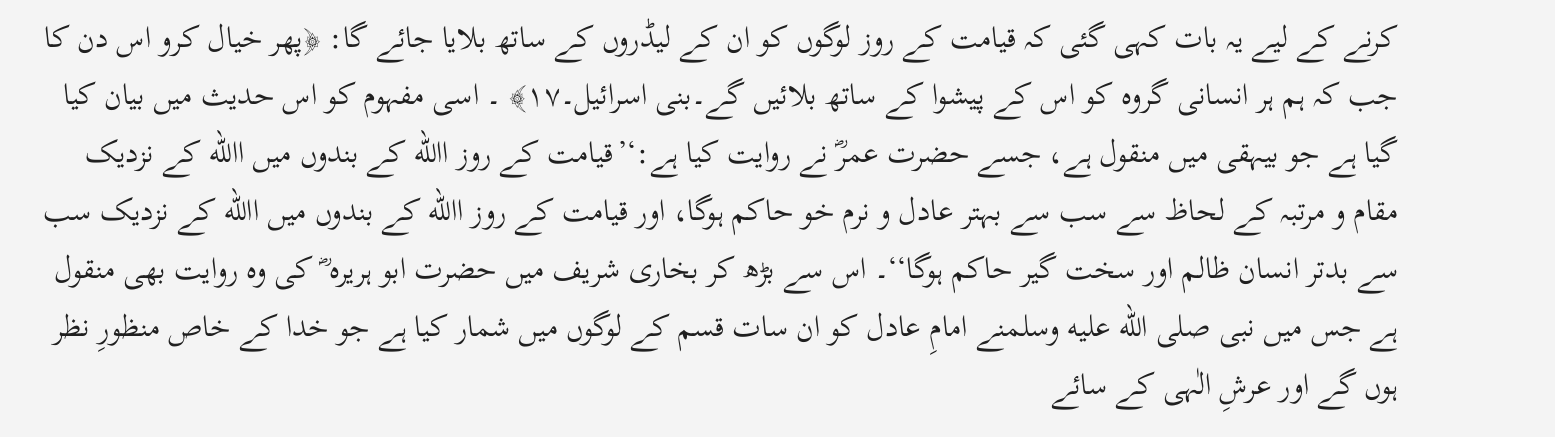کرنے کے لیے یہ بات کہی گئی کہ قیامت کے روز لوگوں کو ان کے لیڈروں کے ساتھ بلایا جائے گا: ﴿پھر خیال کرو اس دن کا جب کہ ہم ہر انسانی گروہ کو اس کے پیشوا کے ساتھ بلائیں گے۔بنی اسرائیل۔۱۷﴾ ۔ اسی مفہوم کو اس حدیث میں بیان کیا گیا ہے جو بیہقی میں منقول ہے، جسے حضرت عمرؓ نے روایت کیا ہے:‘’قیامت کے روز االله کے بندوں میں االله کے نزدیک مقام و مرتبہ کے لحاظ سے سب سے بہتر عادل و نرم خو حاکم ہوگا، اور قیامت کے روز االله کے بندوں میں االله کے نزدیک سب سے بدتر انسان ظالم اور سخت گیر حاکم ہوگا‘‘۔ اس سے بڑھ کر بخاری شریف میں حضرت ابو ہریرہ ؓ کی وہ روایت بھی منقول ہے جس میں نبی صلى الله عليه وسلمنے امامِ عادل کو ان سات قسم کے لوگوں میں شمار کیا ہے جو خدا کے خاص منظورِ نظر ہوں گے اور عرشِ الٰہی کے سائے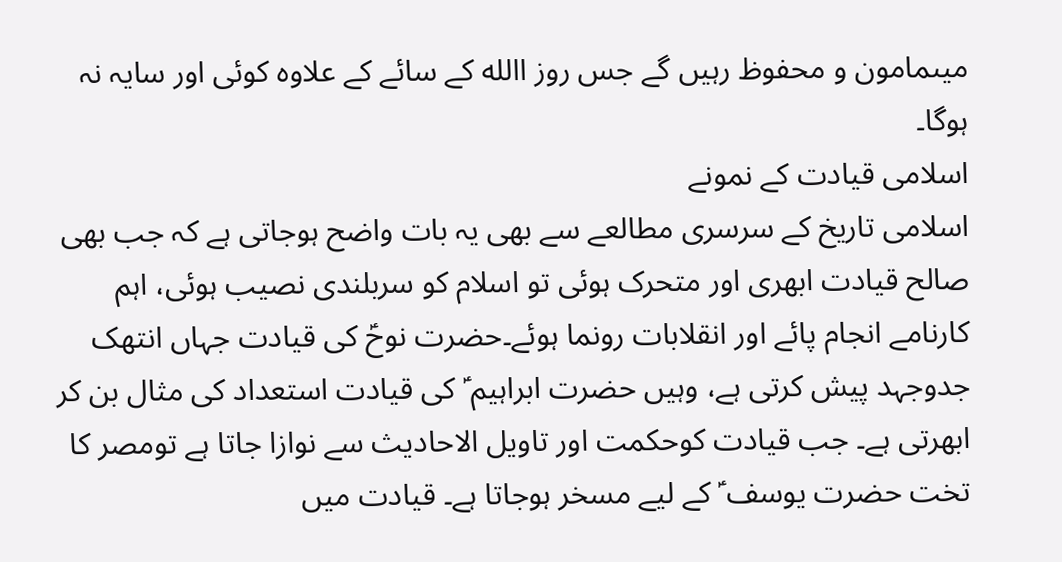میںمامون و محفوظ رہیں گے جس روز االله کے سائے کے علاوہ کوئی اور سایہ نہ ہوگا۔
اسلامی قیادت کے نمونے
اسلامی تاریخ کے سرسری مطالعے سے بھی یہ بات واضح ہوجاتی ہے کہ جب بھی صالح قیادت ابھری اور متحرک ہوئی تو اسلام کو سربلندی نصیب ہوئی، اہم کارنامے انجام پائے اور انقلابات رونما ہوئے۔حضرت نوحؑ کی قیادت جہاں انتھک جدوجہد پیش کرتی ہے، وہیں حضرت ابراہیم ؑ کی قیادت استعداد کی مثال بن کر ابھرتی ہے۔ جب قیادت کوحکمت اور تاویل الاحادیث سے نوازا جاتا ہے تومصر کا تخت حضرت یوسف ؑ کے لیے مسخر ہوجاتا ہے۔ قیادت میں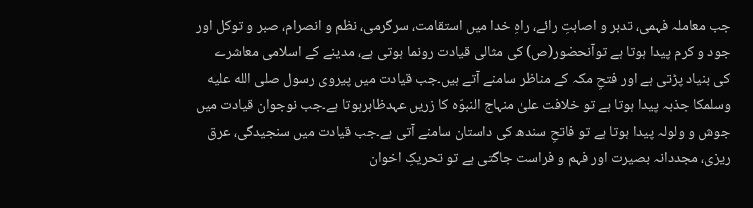جب معاملہ فہمی، تدبر و اصابتِ رائے، راہِ خدا میں استقامت، سرگرمی، نظم و انصرام، صبر و توکل اور جود و کرم پیدا ہوتا ہے توآنحضور(ص) کی مثالی قیادت رونما ہوتی ہے، مدینے کے اسلامی معاشرے کی بنیاد پڑتی ہے اور فتحِ مکہ کے مناظر سامنے آتے ہیں۔جب قیادت میں پیروی رسول صلى الله عليه وسلمکا جذبہ پیدا ہوتا ہے تو خلافت علیٰ منہاج النبوّہ کا زریں عہدظاہرہوتا ہے۔جب نوجوان قیادت میں جوش و ولولہ پیدا ہوتا ہے تو فاتحِ سندھ کی داستان سامنے آتی ہے۔جب قیادت میں سنجیدگی، عرق ریزی، مجددانہ بصیرت اور فہم و فراست جاگتی ہے تو تحریکِ اخوان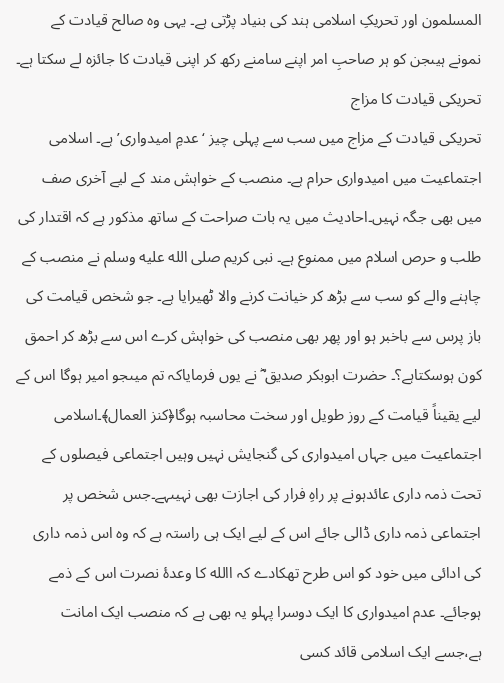المسلمون اور تحریکِ اسلامی ہند کی بنیاد پڑتی ہے۔ یہی وہ صالح قیادت کے نمونے ہیںجن کو ہر صاحبِ امر اپنے سامنے رکھ کر اپنی قیادت کا جائزہ لے سکتا ہے۔
تحریکی قیادت کا مزاج
تحریکی قیادت کے مزاج میں سب سے پہلی چیز ‘عدمِ امیدواری’ ہے۔ اسلامی اجتماعیت میں امیدواری حرام ہے۔ منصب کے خواہش مند کے لیے آخری صف میں بھی جگہ نہیں۔احادیث میں یہ بات صراحت کے ساتھ مذکور ہے کہ اقتدار کی طلب و حرص اسلام میں ممنوع ہے۔ نبی کریم صلى الله عليه وسلم نے منصب کے چاہنے والے کو سب سے بڑھ کر خیانت کرنے والا ٹھیرایا ہے۔ جو شخص قیامت کی باز پرس سے باخبر ہو اور پھر بھی منصب کی خواہش کرے اس سے بڑھ کر احمق کون ہوسکتاہے؟۔ حضرت ابوبکر صدیق ؓ نے یوں فرمایاکہ تم میںجو امیر ہوگا اس کے لیے یقیناً قیامت کے روز طویل اور سخت محاسبہ ہوگا﴿کنز العمال﴾۔اسلامی اجتماعیت میں جہاں امیدواری کی گنجایش نہیں وہیں اجتماعی فیصلوں کے تحت ذمہ داری عائدہونے پر راہِ فرار کی اجازت بھی نہیںہے۔جس شخص پر اجتماعی ذمہ داری ڈالی جائے اس کے لیے ایک ہی راستہ ہے کہ وہ اس ذمہ داری کی ادائی میں خود کو اس طرح تھکادے کہ االله کا وعدۂ نصرت اس کے ذمے ہوجائے۔ عدم امیدواری کا ایک دوسرا پہلو یہ بھی ہے کہ منصب ایک امانت ہے،جسے ایک اسلامی قائد کسی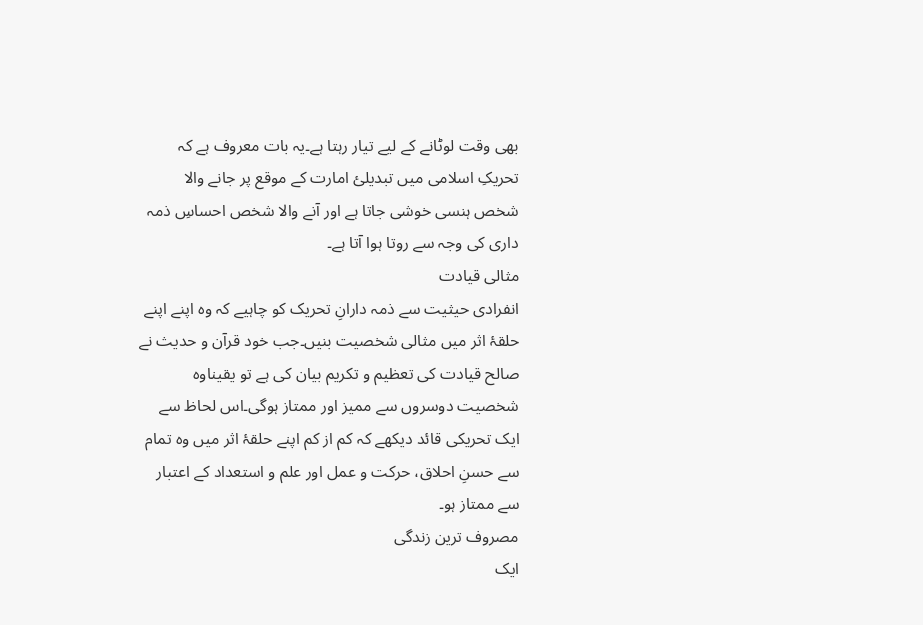بھی وقت لوٹانے کے لیے تیار رہتا ہے۔یہ بات معروف ہے کہ تحریکِ اسلامی میں تبدیلیٔ امارت کے موقع پر جانے والا شخص ہنسی خوشی جاتا ہے اور آنے والا شخص احساسِ ذمہ داری کی وجہ سے روتا ہوا آتا ہے۔
مثالی قیادت
انفرادی حیثیت سے ذمہ دارانِ تحریک کو چاہیے کہ وہ اپنے اپنے حلقۂ اثر میں مثالی شخصیت بنیں۔جب خود قرآن و حدیث نے صالح قیادت کی تعظیم و تکریم بیان کی ہے تو یقیناوہ شخصیت دوسروں سے ممیز اور ممتاز ہوگی۔اس لحاظ سے ایک تحریکی قائد دیکھے کہ کم از کم اپنے حلقۂ اثر میں وہ تمام سے حسنِ احلاق، حرکت و عمل اور علم و استعداد کے اعتبار سے ممتاز ہو۔
مصروف ترین زندگی
ایک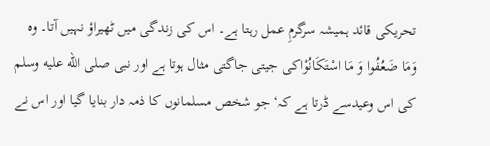تحریکی قائد ہمیشہ سرگرمِ عمل رہتا ہے۔ اس کی زندگی میں ٹھیراؤ نہیں آتا۔ وہ وَمَا ضَعُفُوا وَ مَا اسْتَکَانُوْاکی جیتی جاگتی مثال ہوتا ہے اور نبی صلى الله عليه وسلم کی اس وعیدسے ڈرتا ہے کہ‘ جو شخص مسلمانوں کا ذمہ دار بنایا گیا اور اس نے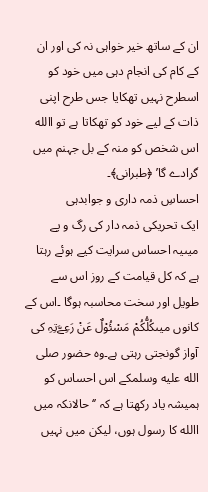ان کے ساتھ خیر خواہی نہ کی اور ان کے کام کی انجام دہی میں خود کو اسطرح نہیں تھکایا جس طرح اپنی ذات کے لیے خود کو تھکاتا ہے تو االله اس شخص کو منہ کے بل جہنم میں گرادے گا’ ﴿طبرانی﴾۔
احساسِ ذمہ داری و جوابدہی
ایک تحریکی ذمہ دار کی رگ و پے میںیہ احساس سرایت کیے ہوئے رہتا ہے کہ کل قیامت کے روز اس سے طویل اور سخت محاسبہ ہوگا ۔اس کے کانوں میںکُلُّکُمْ مَسْئُوْلٌ عَنْ رَعِےَّتِہِ کی آواز گونجتی رہتی ہے۔وہ حضور صلى الله عليه وسلمکے اس احساس کو ہمیشہ یاد رکھتا ہے کہ ’‘ حالانکہ میں االله کا رسول ہوں، لیکن میں نہیں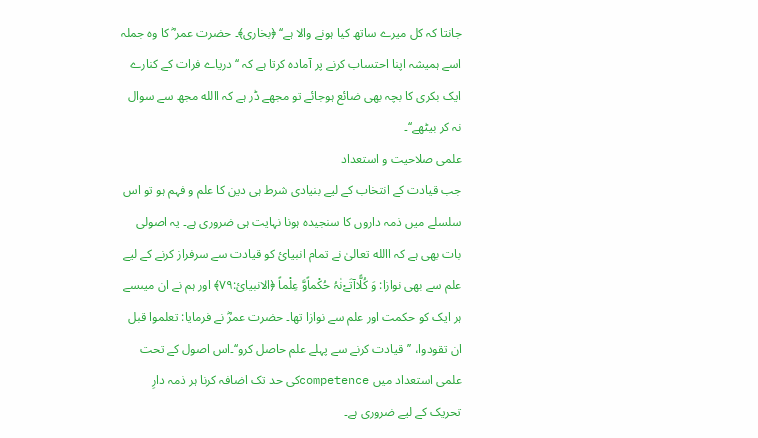جانتا کہ کل میرے ساتھ کیا ہونے والا ہے‘‘ ﴿بخاری﴾۔ حضرت عمر ؓ کا وہ جملہ اسے ہمیشہ اپنا احتساب کرنے پر آمادہ کرتا ہے کہ ‘‘ دریاے فرات کے کنارے ایک بکری کا بچہ بھی ضائع ہوجائے تو مجھے ڈر ہے کہ االله مجھ سے سوال نہ کر بیٹھے‘‘۔
علمی صلاحیت و استعداد
جب قیادت کے انتخاب کے لیے بنیادی شرط ہی دین کا علم و فہم ہو تو اس سلسلے میں ذمہ داروں کا سنجیدہ ہونا نہایت ہی ضروری ہے۔ یہ اصولی بات بھی ہے کہ االله تعالیٰ نے تمام انبیائ کو قیادت سے سرفراز کرنے کے لیے علم سے بھی نوازا: وَ کُلًّاآتَےْنٰہُ حُکْماًوَّ عِلْماً ﴿الانبیائ:۷۹﴾ اور ہم نے ان میںسے ہر ایک کو حکمت اور علم سے نوازا تھا۔ حضرت عمرؓ نے فرمایا: تعلموا قبل ان تقودوا، ’’قیادت کرنے سے پہلے علم حاصل کرو‘‘۔اس اصول کے تحت علمی استعداد میں competenceکی حد تک اضافہ کرنا ہر ذمہ دارِ تحریک کے لیے ضروری ہے۔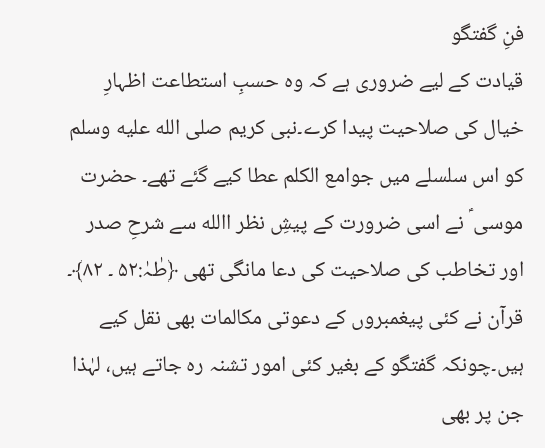فنِ گفتگو
قیادت کے لیے ضروری ہے کہ وہ حسبِ استطاعت اظہارِ خیال کی صلاحیت پیدا کرے۔نبی کریم صلى الله عليه وسلم کو اس سلسلے میں جوامع الکلم عطا کیے گئے تھے۔ حضرت موسی ؑ نے اسی ضرورت کے پیشِ نظر االله سے شرحِ صدر اور تخاطب کی صلاحیت کی دعا مانگی تھی ﴿طٰہٰ:۵۲ ۔ ۸۲﴾۔ قرآن نے کئی پیغمبروں کے دعوتی مکالمات بھی نقل کیے ہیں۔چونکہ گفتگو کے بغیر کئی امور تشنہ رہ جاتے ہیں، لہٰذا جن پر بھی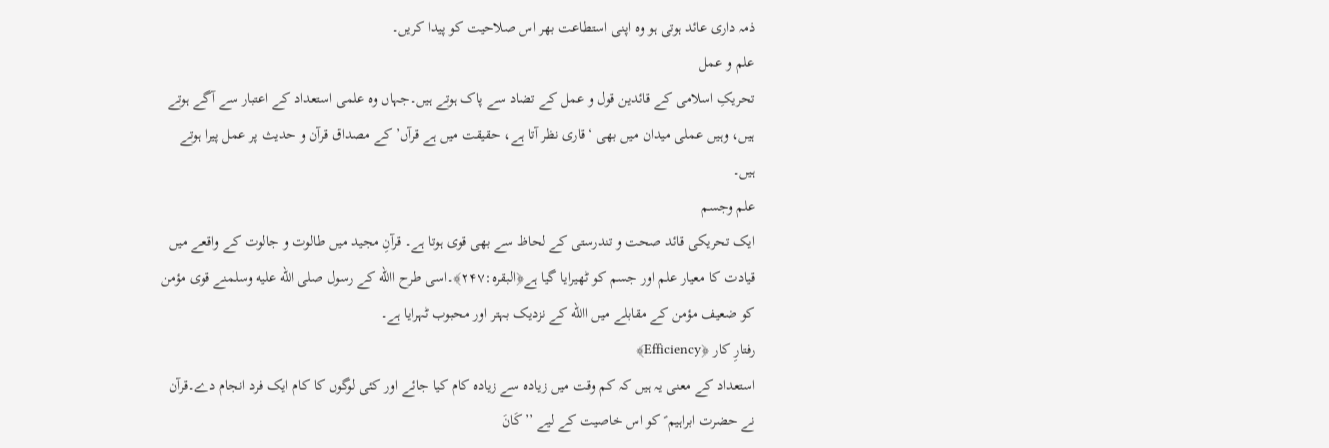ذمہ داری عائد ہوتی ہو وہ اپنی استطاعت بھر اس صلاحیت کو پیدا کریں۔
علم و عمل
تحریکِ اسلامی کے قائدین قول و عمل کے تضاد سے پاک ہوتے ہیں۔جہاں وہ علمی استعداد کے اعتبار سے آگے ہوتے ہیں، وہیں عملی میدان میں بھی ‘قاری نظر آتا ہے، حقیقت میں ہے قرآں’ کے مصداق قرآن و حدیث پر عمل پیرا ہوتے ہیں۔
علم وجسم
ایک تحریکی قائد صحت و تندرستی کے لحاظ سے بھی قوی ہوتا ہے۔ قرآنِ مجید میں طالوت و جالوت کے واقعے میں قیادت کا معیار علم اور جسم کو ٹھیرایا گیا ہے﴿البقرہ:۲۴۷﴾۔اسی طرح االله کے رسول صلى الله عليه وسلمنے قوی مؤمن کو ضعیف مؤمن کے مقابلے میں االله کے نزدیک بہتر اور محبوب ٹہرایا ہے۔
رفتارِ کار ﴿Efficiency﴾
استعداد کے معنی یہ ہیں کہ کم وقت میں زیادہ سے زیادہ کام کیا جائے اور کئی لوگوں کا کام ایک فرد انجام دے۔قرآن نے حضرت ابراہیم ؑ کو اس خاصیت کے لیے ’’کَانَ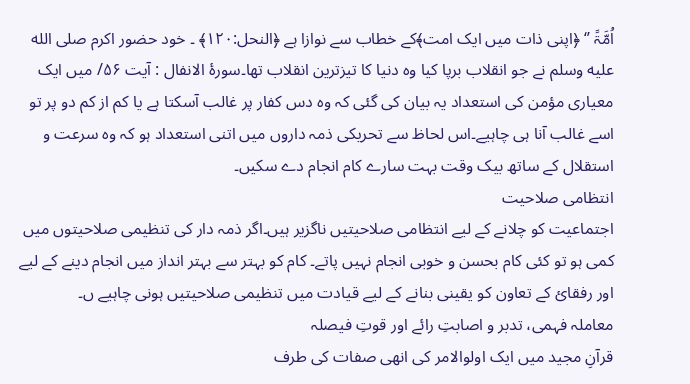اُمَّۃً ’‘ ﴿اپنی ذات میں ایک امت﴾کے خطاب سے نوازا ہے ﴿النحل:۱۲۰﴾ ۔ خود حضور اکرم صلى الله عليه وسلم نے جو انقلاب برپا کیا وہ دنیا کا تیزترین انقلاب تھا۔سورۂ الانفال : آیت ۵۶/ میں ایک معیاری مؤمن کی استعداد یہ بیان کی گئی کہ وہ دس کفار پر غالب آسکتا ہے یا کم از کم دو پر تو اسے غالب آنا ہی چاہیے۔اس لحاظ سے تحریکی ذمہ داروں میں اتنی استعداد ہو کہ وہ سرعت و استقلال کے ساتھ بیک وقت بہت سارے کام انجام دے سکیں۔
انتظامی صلاحیت
اجتماعیت کو چلانے کے لیے انتظامی صلاحیتیں ناگزیر ہیں۔اگر ذمہ دار کی تنظیمی صلاحیتوں میں کمی ہو تو کئی کام بحسن و خوبی انجام نہیں پاتے۔ کام کو بہتر سے بہتر انداز میں انجام دینے کے لیے اور رفقائ کے تعاون کو یقینی بنانے کے لیے قیادت میں تنظیمی صلاحیتیں ہونی چاہیے ں۔
معاملہ فہمی، تدبر و اصابتِ رائے اور قوتِ فیصلہ
قرآنِ مجید میں ایک اولوالامر کی انھی صفات کی طرف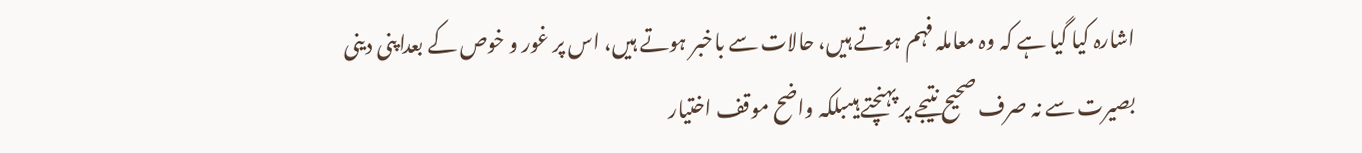اشارہ کیا گیا ہے کہ وہ معاملہ فہم ہوتے ہیں، حالات سے باخبر ہوتے ہیں، اس پر غور و خوص کے بعداپنی دینی بصیرت سے نہ صرف صحیح نتیجے پر پہنچتے ہیںبلکہ واضح موقف اختیار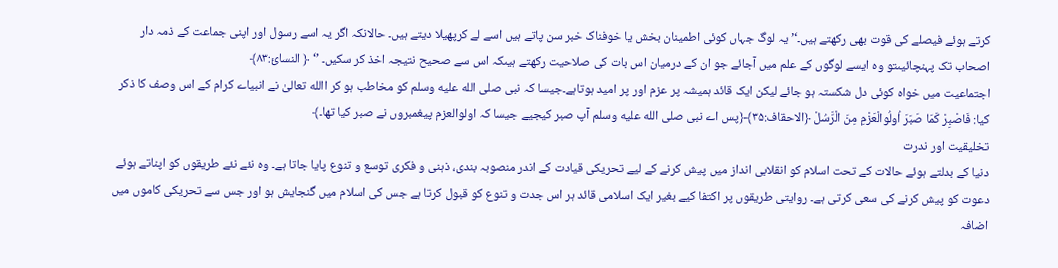کرتے ہوئے فیصلے کی قوت بھی رکھتے ہیں۔‘’یہ لوگ جہاں کوئی اطمینان بخش یا خوفناک خبر سن پاتے ہیں اسے لے کرپھیلا دیتے ہیں۔ حالانکہ اگر یہ اسے رسول اور اپنی جماعت کے ذمہ دار اصحاب تک پہنچائیںتو وہ ایسے لوگوں کے علم میں آجائے جو ان کے درمیان اس بات کی صلاحیت رکھتے ہیںکہ اس سے صحیح نتیجہ اخذ کر سکیں۔ ’‘ ﴿ النسائ:۸۳﴾
اجتماعیت میں خواہ کوئی دل شکستہ ہو جائے لیکن ایک قائد ہمیشہ پر عزم اور پر امید ہوتاہے۔جیسا کہ نبی صلى الله عليه وسلم کو مخاطب ہو کر االله تعالیٰ نے انبیاے کرام کے اس وصف کا ذکر کیا: فَاصْبِرْ کَمَا صَبَرَ اُولُوالْعَزْمِ مِنَ الْرَّسُلْ ﴿الاحقاف:۳۵﴾﴿پس اے نبی صلى الله عليه وسلم آپ صبر کیجیے جیسا کہ اولوالعزم پیغمبروں نے صبر کیا تھا۔﴾
تخلیقیت اور ندرت
دنیا کے بدلتے ہوئے حالات کے تحت اسلام کو انقلابی انداز میں پیش کرنے کے لیے تحریکی قیادت کے اندر منصوبہ بندی، ذہنی و فکری توسع و تنوع پایا جاتا ہے۔ وہ نئے نئے طریقوں کو اپناتے ہوئے دعوت کو پیش کرنے کی سعی کرتی ہے۔ روایتی طریقوں پر اکتفا کیے بغیر ایک اسلامی قائد ہر اس جدت و تنوع کو قبول کرتا ہے جس کی اسلام میں گنجایش ہو اور جس سے تحریکی کاموں میں اضافہ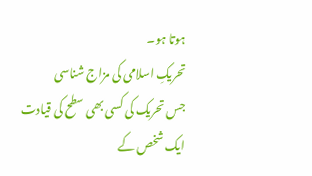ہوتا ہو۔
تحریکِ اسلامی کی مزاج شناسی
جس تحریک کی کسی بھی سطح کی قیادت ایک شخص کے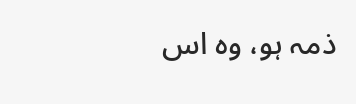ذمہ ہو، وہ اس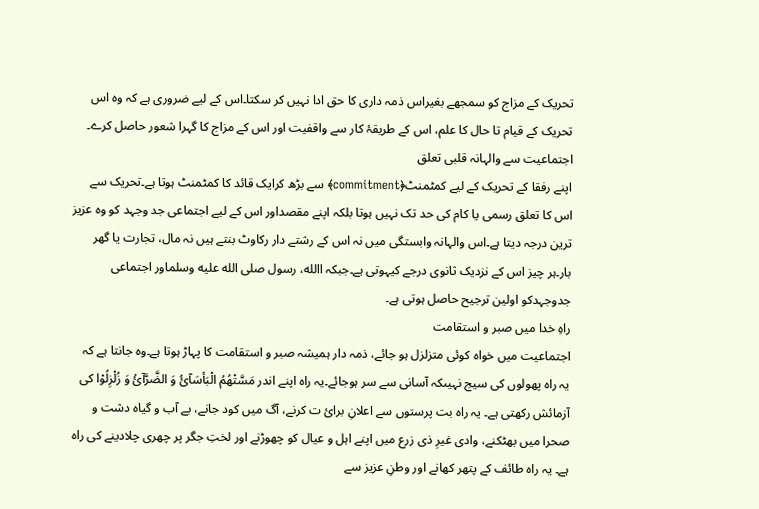تحریک کے مزاج کو سمجھے بغیراس ذمہ داری کا حق ادا نہیں کر سکتا۔اس کے لیے ضروری ہے کہ وہ اس تحریک کے قیام تا حال کا علم، اس کے طریقۂ کار سے واقفیت اور اس کے مزاج کا گہرا شعور حاصل کرے۔
اجتماعیت سے والہانہ قلبی تعلق
اپنے رفقا کے تحریک کے لیے کمٹمنٹ﴿commitment﴾ سے بڑھ کرایک قائد کا کمٹمنٹ ہوتا ہے۔تحریک سے اس کا تعلق رسمی یا کام کی حد تک نہیں ہوتا بلکہ اپنے مقصداور اس کے لیے اجتماعی جد وجہد کو وہ عزیز ترین درجہ دیتا ہے۔اس والہانہ وابستگی میں نہ اس کے رشتے دار رکاوٹ بنتے ہیں نہ مال، تجارت یا گھر بار۔ہر چیز اس کے نزدیک ثانوی درجے کیہوتی ہے۔جبکہ االله، رسول صلى الله عليه وسلماور اجتماعی جدوجہدکو اولین ترجیح حاصل ہوتی ہے۔
راہِ خدا میں صبر و استقامت
اجتماعیت میں خواہ کوئی متزلزل ہو جائے، ذمہ دار ہمیشہ صبر و استقامت کا پہاڑ ہوتا ہے۔وہ جانتا ہے کہ یہ راہ پھولوں کی سیج نہیںکہ آسانی سے سر ہوجائے۔یہ راہ اپنے اندر مَسَّتْھُمُ الْبَأسَآئُ وَ الضَّرَّآئُ وَ زُلْزِلُوْا کی آزمائش رکھتی ہے۔ یہ راہ بت پرستوں سے اعلانِ برائ ت کرنے، آگ میں کود جانے، بے آب و گیاہ دشت و صحرا میں بھٹکنے، وادی غیرِ ذی زرع میں اپنے اہل و عیال کو چھوڑنے اور لختِ جگر پر چھری چلادینے کی راہ ہے۔ یہ راہ طائف کے پتھر کھانے اور وطنِ عزیز سے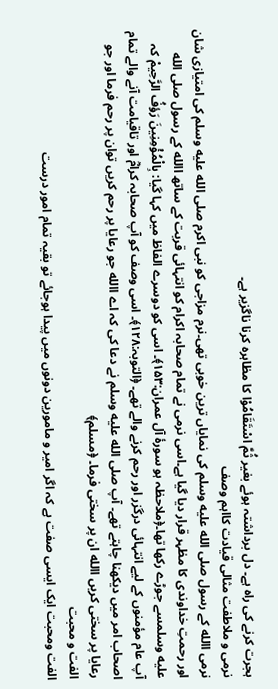ہجرت کرنے کی راہ ہے۔ دل برداشتہ ہوئے بغیر ثُمَّ اسْتَقَامُوْا کا مظاہرہ کرنا ناگزیر ہے۔
نرمی و ملاطفت مثالی قیادت کااہم وصف
نرمی االله کے رسول صلى الله عليه وسلم کی نمایاں ترین خوبی تھی۔نرم مزاجی کو نبی اکرم صلى الله عليه وسلم کی امتیازی شان اور رحمتِ خداوندی کا مظہر قرار دیا گیا ہے۔اسی نرمی نے تمام صحابہ اکرام کو انتہائی قربت کے ساتھ االله کے رسول صلى الله عليه وسلمسے جوڑے رکھا تھا۔﴿ملاحظہ ہو سورۂ آل عمران:۱۵۳﴾۔ اسی کو دوسرے الفاظ میں کہا گیا: بِالْمُؤْمِنِینَ رَؤفُ الرَّحِیمْ کہ آپ عام مؤمنوں کے لیے انتہائی درگزر اور رحم کرنے والے تھے۔ ﴿التوبہ:۱۲۸﴾۔ اسی وصف کو آپ صحابہ کرامؓ اور تاقیامت آنے والے تمام اصحاب امر میں دیکھنا چاہتے تھے۔ آپ صلى الله عليه وسلم نے دعا کی کہ اے االله جو رعایا پر رحم کریں توان پر رحم فرما اور جو رعایا پر سختی کریں االله ان پر سختی فرما۔ ﴿مسلم﴾
الفت و محبت
الفت ومحبت ایک ایسی صفت ہے کہ اگر امیر و مامورین دونوں میں پیدا ہوجائے تو بقیہ تمام امور درست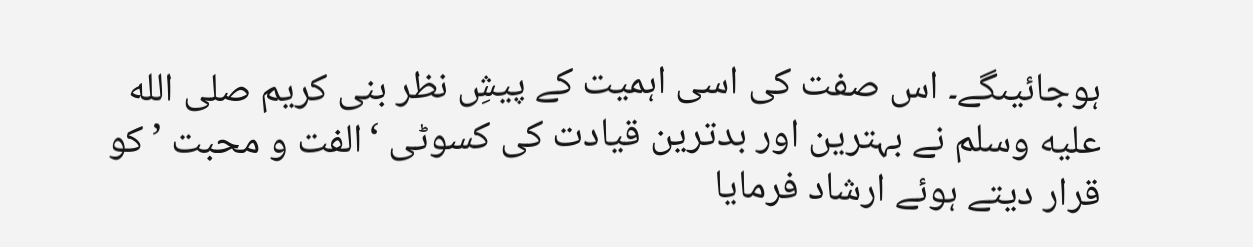ہوجائیںگے۔ اس صفت کی اسی اہمیت کے پیشِ نظر بنی کریم صلى الله عليه وسلم نے بہترین اور بدترین قیادت کی کسوٹی ‘الفت و محبت ’ کو قرار دیتے ہوئے ارشاد فرمایا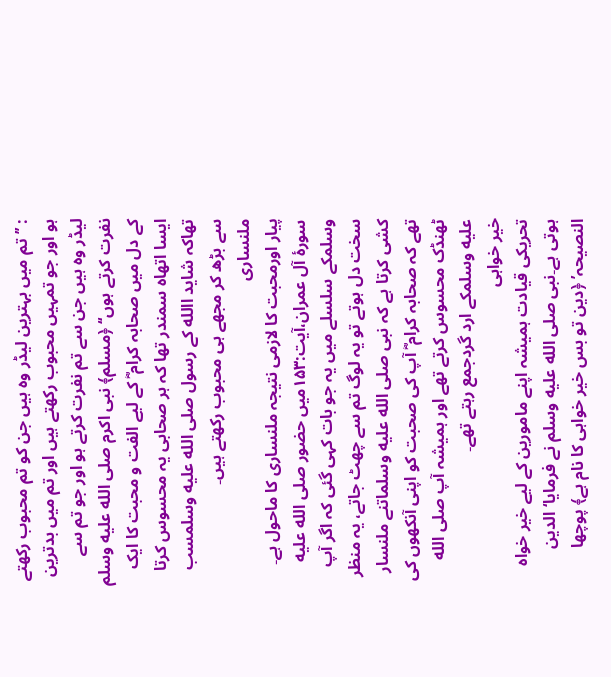: ’’تم میں بہترین لیڈر وہ ہیں جن کو تم محبوب رکھتے ہو اور جو تمہیں محبوب رکھتے ہیں اور تم میں بدترین لیڈر وہ ہیں جن سے تم نفرت کرتے ہو اور جو تم سے نفرت کرتے ہوں‘‘ ﴿مسلم﴾ نبی اکرم صلى الله عليه وسلم کے دل میں صحابہ کرام ؓ کے لیے الفت و محبت کا ایک ایسا اتھاہ سمندر تھا کہ ہر صحابی یہ محسوس کرتا تھاکہ شاید االله کے رسول صلى الله عليه وسلمسب سے بڑھ کر مجھے ہی محبوب رکھتے ہیں۔
ملنساری
پیار اورمحبت کا لازمی نتیجہ ملنساری کا ماحول ہے۔ سورۂ آل عمران،آیت:۱۵۳میں حضور صلى الله عليه وسلمکے سلسلے میں یہ جو بات کہی گئی کہ اگر آپ سخت دل ہوتے تو یہ لوگ تم سے چھٹ جاتے، یہ منظر کشی کرتا ہے کہ نبی صلى الله عليه وسلماتنے ملنسار تھے کہ صحابہ کرام ؓ آپ کی صحبت کو اپنی آنکھوں کی ٹھنڈک محسوس کرتے تھے اور ہمیشہ آپ صلى الله عليه وسلمکے ارد گردجمع رہتے تھے۔
خیر خواہی
تحریکی قیادت ہمیشہ اپنے مامورین کے لیے خیر خواہ ہوتی ہے۔نبی صلى الله عليه وسلم نے فرمایا‘الدین النصیحہ’ ﴿دین تو بس خیر خواہی کا نام ہے﴾ پوچھا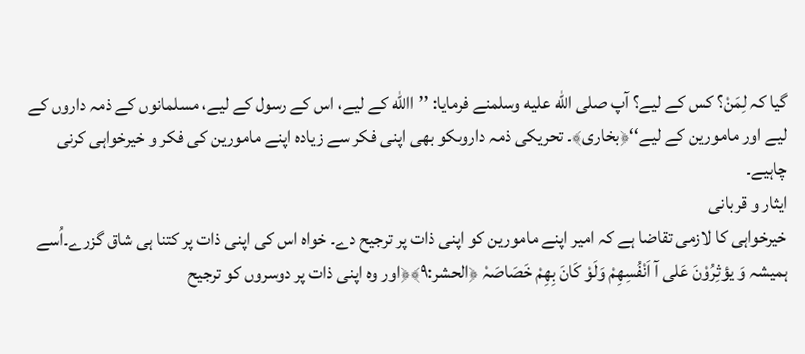گیا کہ لِمَنْ؟ کس کے لیے؟ آپ صلى الله عليه وسلمنے فرمایا: ’’االله کے لیے، اس کے رسول کے لیے، مسلمانوں کے ذمہ داروں کے لیے اور مامورین کے لیے‘‘﴿بخاری﴾۔ تحریکی ذمہ داروںکو بھی اپنی فکر سے زیادہ اپنے مامورین کی فکر و خیرخواہی کرنی چاہیے۔
ایثار و قربانی
خیرخواہی کا لازمی تقاضا ہے کہ امیر اپنے مامورین کو اپنی ذات پر ترجیح دے۔ خواہ اس کی اپنی ذات پر کتنا ہی شاق گزرے۔اُسے ہمیشہ وَ یؤثِرُوْنَ عَلی آ اَنْفُسِھِمْ وَلَوْ کَانَ بِھِمْ خَصَاصَہْ ﴿الحشر:۹﴾﴿اور وہ اپنی ذات پر دوسروں کو ترجیح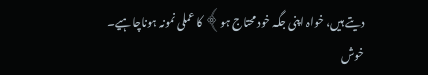دیتے ہیں، خواہ اپنی جگہ خود محتاج ہو﴾ کا عملی نمونہ ہوناچاہیے۔
خوش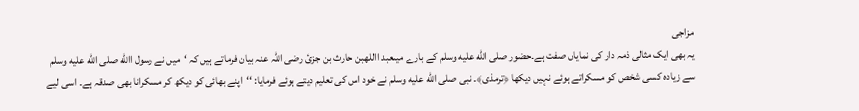مزاجی
یہ بھی ایک مثالی ذمہ دار کی نمایاں صفت ہے۔حضور صلى الله عليه وسلم کے بارے میںعبد االلهبن حارث بن جزئ رضی اللہ عنہ بیان فرماتے ہیں کہ ‘میں نے رسول االله صلى الله عليه وسلم سے زیادہ کسی شخص کو مسکراتے ہوئے نہیں دیکھا ﴿ترمذی﴾۔ نبی صلى الله عليه وسلم نے خود اس کی تعلیم دیتے ہوئے فرمایا: ‘‘اپنے بھائی کو دیکھ کر مسکرانا بھی صدقہ ہے۔ اسی لیے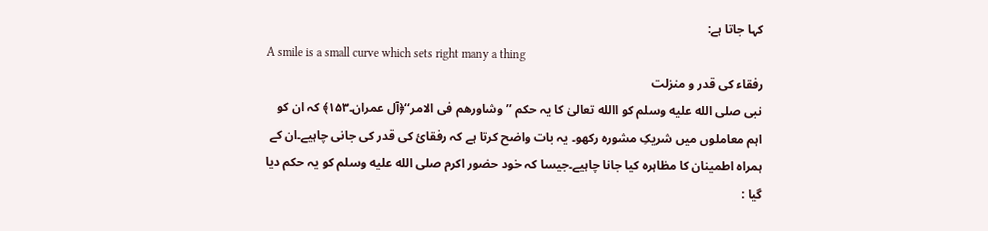کہا جاتا ہے:
A smile is a small curve which sets right many a thing
رفقاء کی قدر و منزلت
نبی صلى الله عليه وسلم کو االله تعالیٰ کا یہ حکم ’’وشاورھم فی الامر‘‘﴿آل عمران۔۱۵۳﴾ کہ ان کو اہم معاملوں میں شریکِ مشورہ رکھو۔ یہ بات واضح کرتا ہے کہ رفقائ کی قدر کی جانی چاہیے۔ان کے ہمراہ اطمینان کا مظاہرہ کیا جانا چاہیے۔جیسا کہ خود حضور اکرم صلى الله عليه وسلم کو یہ حکم دیا گیا :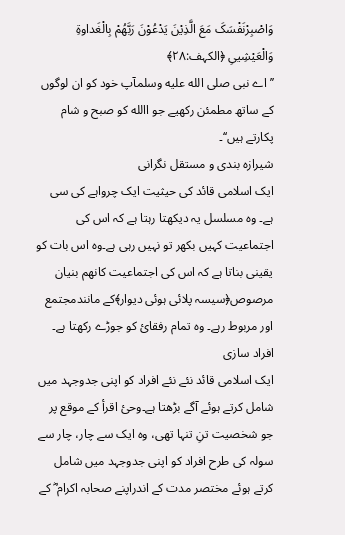وَاصْبِرْنَفْسَکَ مَعَ الَّذِیْنَ یَدْعُوْنَ رَبَّھُمْ بِالْغَداوۃِ وَالْعَیْشِییِ ﴿الکہف:۲۸﴾
’’ اے نبی صلى الله عليه وسلمآپ خود کو ان لوگوں کے ساتھ مطمئن رکھیے جو االله کو صبح و شام پکارتے ہیں‘‘۔
شیرازہ بندی و مستقل نگرانی
ایک اسلامی قائد کی حیثیت ایک چرواہے کی سی ہے۔ وہ مسلسل یہ دیکھتا رہتا ہے کہ اس کی اجتماعیت کہیں بکھر تو نہیں رہی ہے۔وہ اس بات کو یقینی بناتا ہے کہ اس کی اجتماعیت کانھم بنیان مرصوص﴿سیسہ پلائی ہوئی دیوار﴾کے مانندمجتمع اور مربوط رہے۔ وہ تمام رفقائ کو جوڑے رکھتا ہے۔
افراد سازی
ایک اسلامی قائد نئے نئے افراد کو اپنی جدوجہد میں شامل کرتے ہوئے آگے بڑھتا ہے۔وحیٔ اقرأ کے موقع پر جو شخصیت تنِ تنہا تھی، وہ ایک سے چار، چار سے سولہ کی طرح افراد کو اپنی جدوجہد میں شامل کرتے ہوئے مختصر مدت کے اندراپنے صحابہ اکرام ؓ کے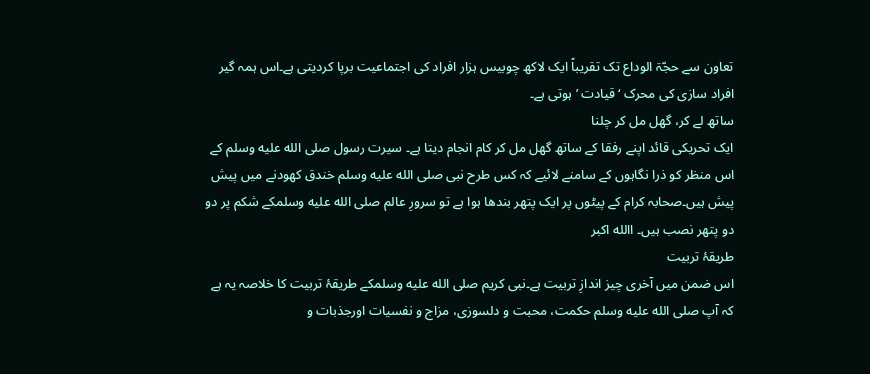تعاون سے حجّۃ الوداع تک تقریباً ایک لاکھ چوبیس ہزار افراد کی اجتماعیت برپا کردیتی ہے۔اس ہمہ گیر افراد سازی کی محرک ‘قیادت ’ ہوتی ہے۔
ساتھ لے کر، گھل مل کر چلنا
ایک تحریکی قائد اپنے رفقا کے ساتھ گھل مل کر کام انجام دیتا ہے۔ سیرت رسول صلى الله عليه وسلم کے اس منظر کو ذرا نگاہوں کے سامنے لائیے کہ کس طرح نبی صلى الله عليه وسلم خندق کھودنے میں پیش پیش ہیں۔صحابہ کرام کے پیٹوں پر ایک پتھر بندھا ہوا ہے تو سرورِ عالم صلى الله عليه وسلمکے شکم پر دو دو پتھر نصب ہیں۔ االله اکبر
طریقۂ تربیت
اس ضمن میں آخری چیز اندازِ تربیت ہے۔نبی کریم صلى الله عليه وسلمکے طریقۂ تربیت کا خلاصہ یہ ہے کہ آپ صلى الله عليه وسلم حکمت، محبت و دلسوزی، مزاج و نفسیات اورجذبات و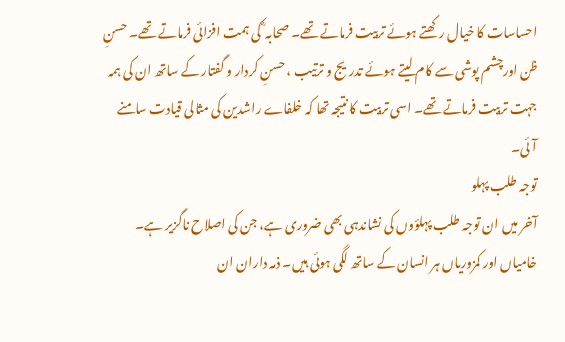احساسات کا خیال رکھتے ہوئے تربیت فرماتے تھے۔ صحابہ ؓ کی ہمت افزائی فرماتے تھے۔ حسنِ ظن اورچشم پوشی سے کام لیتے ہوئے تدریج و ترتیب ، حسنِ کردار و گفتار کے ساتھ ان کی ہمہ جہت تربیت فرماتے تھے۔ اسی تربیت کا نتیجہ تھا کہ خلفاے راشدین کی مثالی قیادت سامنے آئی۔
توجہ طلب پہلو
آخر میں ان توجہ طلب پہلؤوں کی نشاندہی بھی ضروری ہے، جن کی اصلاح ناگزیر ہے۔ خامیاں اور کمزوریاں ہر انسان کے ساتھ لگی ہوئی ہیں۔ ذمہ داران ان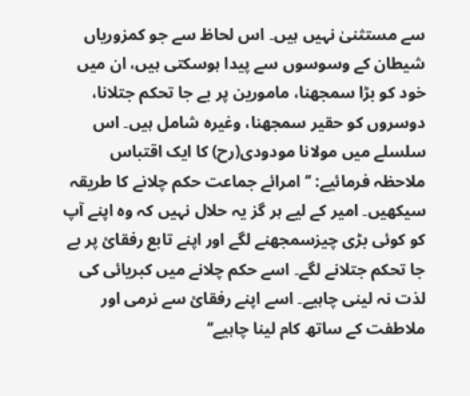سے مستثنیٰ نہیں ہیں۔ اس لحاظ سے جو کمزوریاں شیطان کے وسوسوں سے پیدا ہوسکتی ہیں، ان میں خود کو بڑا سمجھنا، مامورین پر بے جا تحکم جتلانا، دوسروں کو حقیر سمجھنا، وغیرہ شامل ہیں۔ اس سلسلے میں مولانا مودودی(رح) کا ایک اقتباس ملاحظہ فرمائیے: ’’امرائے جماعت حکم چلانے کا طریقہ سیکھیں۔ امیر کے لیے ہر گز یہ حلال نہیں کہ وہ اپنے آپ کو کوئی بڑی چیزسمجھنے لگے اور اپنے تابع رفقائ پر بے جا تحکم جتلانے لگے۔ اسے حکم چلانے میں کبریائی کی لذت نہ لینی چاہیے۔ اسے اپنے رفقائ سے نرمی اور ملاطفت کے ساتھ کام لینا چاہیے‘‘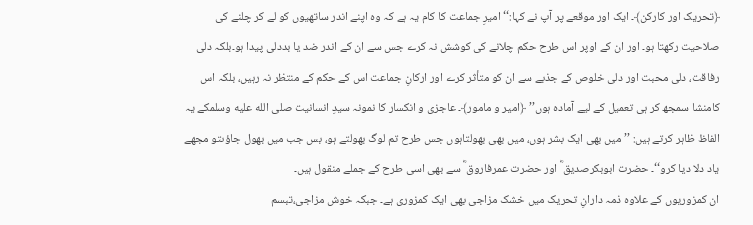﴿تحریک اور کارکن﴾۔ ایک اور موقعے پر آپ نے کہا:‘‘امیرِ جماعت کا کام یہ ہے کہ وہ اپنے اندر ساتھیوں کو لے کر چلنے کی صلاحیت رکھتا ہو۔ اور ان کے اوپر اس طرح حکم چلانے کی کوشش نہ کرے جس سے ان کے اندر ضد یا بددلی پیدا ہو۔بلکہ دلی رفاقت، دلی محبت اور دلی خلوص کے جذبے سے ان کو متأثر کرے اور ارکانِ جماعت اس کے حکم کے منتظر نہ رہیں، بلکہ اس کامنشا سمجھ کر ہی تعمیل کے لیے آمادہ ہوں’’ ﴿امیر و مامور﴾۔ عاجزی و انکسار کا نمونہ سیدِ انسانیت صلى الله عليه وسلمکے یہ الفاظ ظاہر کرتے ہیں: ’’میں بھی ایک بشر ہوں، میں بھی بھولتاہوں جس طرح تم لوگ بھولتے ہو، بس جب میں بھول جاؤںتو مجھے یاد دلا دیا کرو‘‘۔ حضرت ابوبکرصدیق ؓ اور حضرت عمرفاروق ؓ سے بھی اسی طرح کے جملے منقول ہیں۔
ان کمزوریوں کے علاوہ ذمہ دارانِ تحریک میں خشک مزاجی بھی ایک کمزوری ہے۔ جبکہ خوش مزاجی،تبسم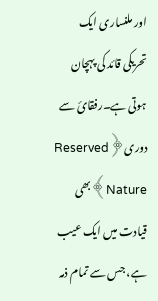اور ملنساری ایک تحریکی قائد کی پہچان ہوتی ہے۔رفقائ سے دوری﴿Reserved Nature﴾بھی قیادت میں ایک عیب ہے، جس سے تمام ذمہ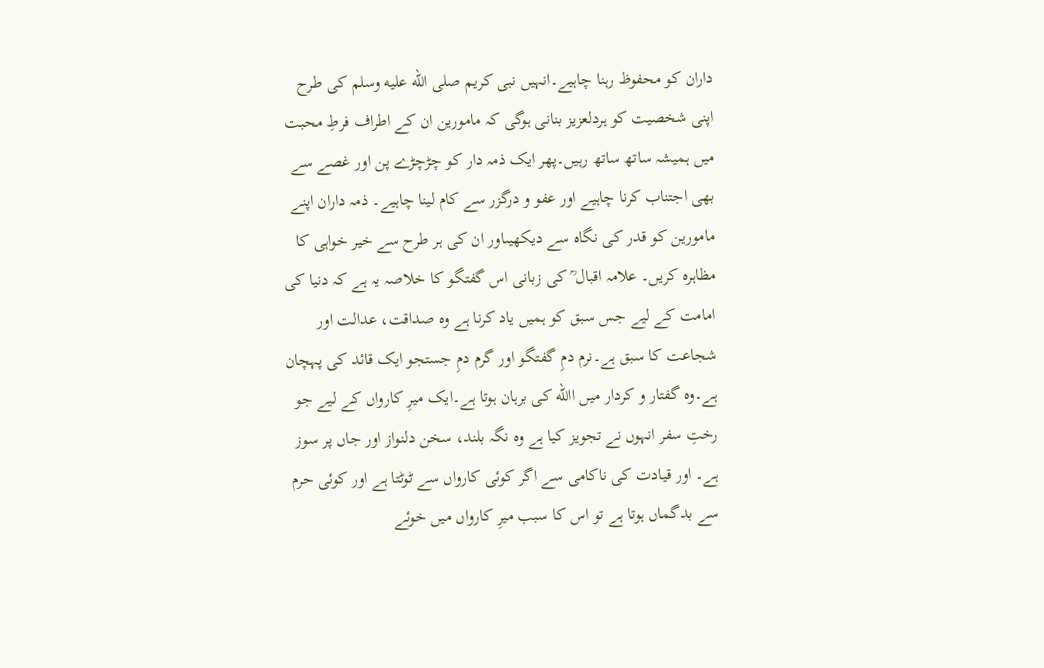داران کو محفوظ رہنا چاہیے۔انہیں نبی کریم صلى الله عليه وسلم کی طرح اپنی شخصیت کو ہردلعزیز بنانی ہوگی کہ مامورین ان کے اطراف فرطِ محبت میں ہمیشہ ساتھ ساتھ رہیں۔پھر ایک ذمہ دار کو چڑچڑے پن اور غصے سے بھی اجتناب کرنا چاہیے اور عفو و درگزر سے کام لینا چاہیے۔ ذمہ داران اپنے مامورین کو قدر کی نگاہ سے دیکھیںاور ان کی ہر طرح سے خیر خواہی کا مظاہرہ کریں۔ علامہ اقبال ؒ کی زبانی اس گفتگو کا خلاصہ یہ ہے کہ دنیا کی امامت کے لیے جس سبق کو ہمیں یاد کرنا ہے وہ صداقت، عدالت اور شجاعت کا سبق ہے۔نرم دمِ گفتگو اور گرم دمِ جستجو ایک قائد کی پہچان ہے۔وہ گفتار و کردار میں االله کی برہان ہوتا ہے۔ایک میرِ کارواں کے لیے جو رختِ سفر انہوں نے تجویز کیا ہے وہ نگہ بلند، سخن دلنواز اور جاں پر سوز ہے۔ اور قیادت کی ناکامی سے اگر کوئی کارواں سے ٹوٹتا ہے اور کوئی حرم سے بدگماں ہوتا ہے تو اس کا سبب میرِ کارواں میں خوئے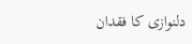دلنوازی کا فقدان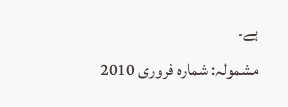ہے۔
مشمولہ: شمارہ فروری 2010